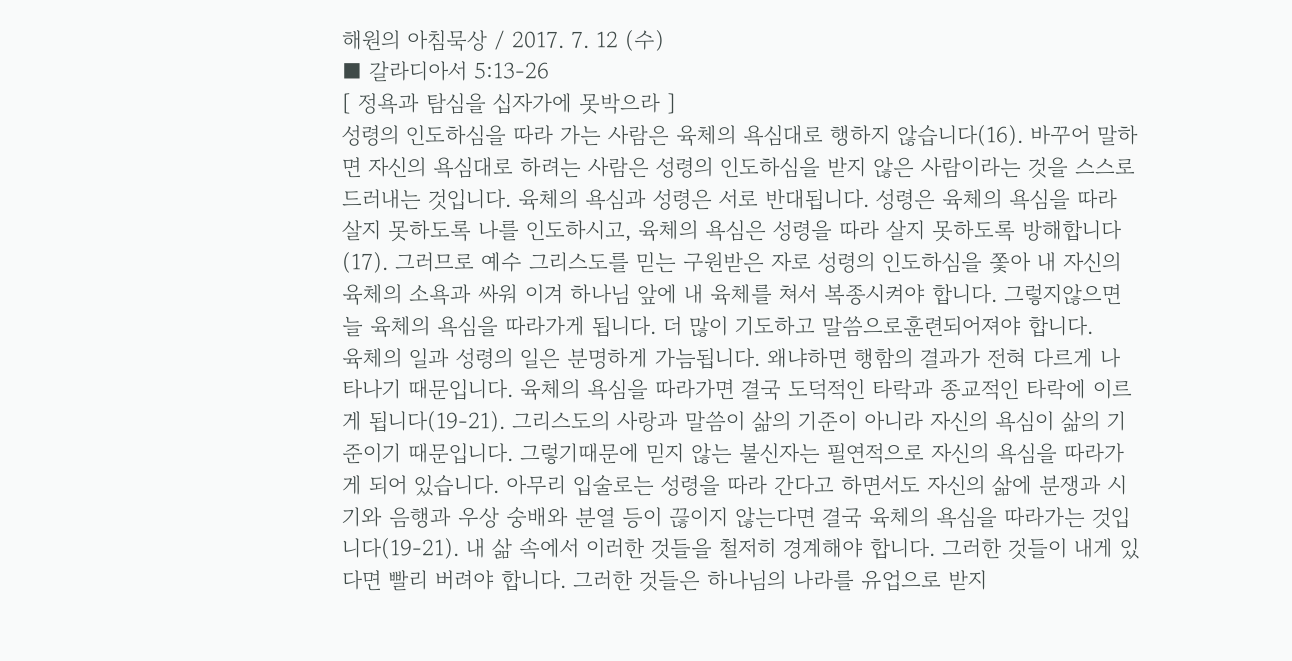해원의 아침묵상 / 2017. 7. 12 (수)
■ 갈라디아서 5:13-26
[ 정욕과 탐심을 십자가에 못박으라 ]
성령의 인도하심을 따라 가는 사람은 육체의 욕심대로 행하지 않습니다(16). 바꾸어 말하면 자신의 욕심대로 하려는 사람은 성령의 인도하심을 받지 않은 사람이라는 것을 스스로 드러내는 것입니다. 육체의 욕심과 성령은 서로 반대됩니다. 성령은 육체의 욕심을 따라 살지 못하도록 나를 인도하시고, 육체의 욕심은 성령을 따라 살지 못하도록 방해합니다(17). 그러므로 예수 그리스도를 믿는 구원받은 자로 성령의 인도하심을 쫓아 내 자신의 육체의 소욕과 싸워 이겨 하나님 앞에 내 육체를 쳐서 복종시켜야 합니다. 그렇지않으면 늘 육체의 욕심을 따라가게 됩니다. 더 많이 기도하고 말씀으로훈련되어져야 합니다.
육체의 일과 성령의 일은 분명하게 가늠됩니다. 왜냐하면 행함의 결과가 전혀 다르게 나타나기 때문입니다. 육체의 욕심을 따라가면 결국 도덕적인 타락과 종교적인 타락에 이르게 됩니다(19-21). 그리스도의 사랑과 말씀이 삶의 기준이 아니라 자신의 욕심이 삶의 기준이기 때문입니다. 그렇기때문에 믿지 않는 불신자는 필연적으로 자신의 욕심을 따라가게 되어 있습니다. 아무리 입술로는 성령을 따라 간다고 하면서도 자신의 삶에 분쟁과 시기와 음행과 우상 숭배와 분열 등이 끊이지 않는다면 결국 육체의 욕심을 따라가는 것입니다(19-21). 내 삶 속에서 이러한 것들을 철저히 경계해야 합니다. 그러한 것들이 내게 있다면 빨리 버려야 합니다. 그러한 것들은 하나님의 나라를 유업으로 받지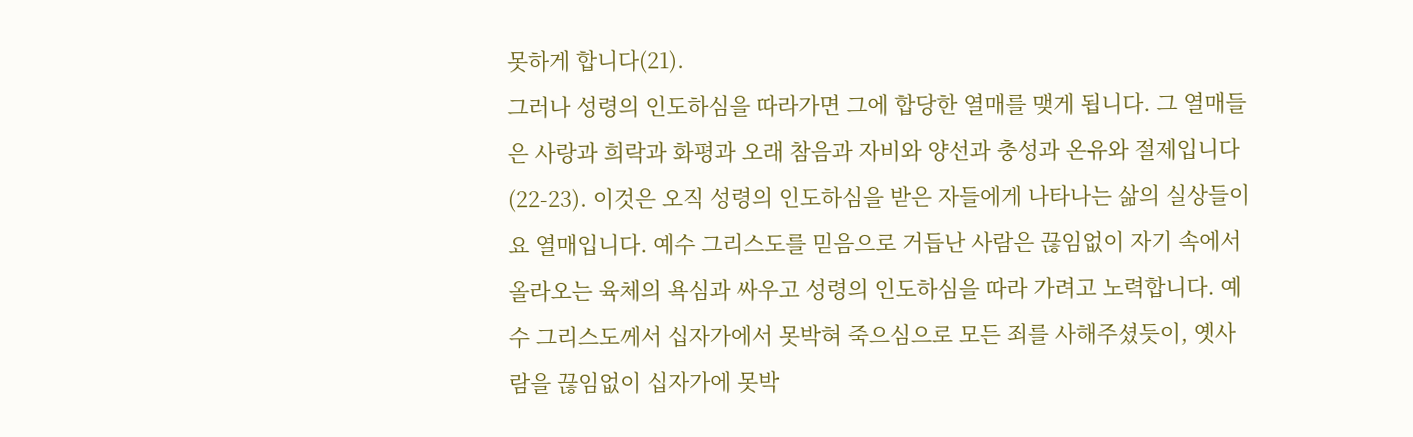못하게 합니다(21).
그러나 성령의 인도하심을 따라가면 그에 합당한 열매를 맺게 됩니다. 그 열매들은 사랑과 희락과 화평과 오래 참음과 자비와 양선과 충성과 온유와 절제입니다(22-23). 이것은 오직 성령의 인도하심을 받은 자들에게 나타나는 삶의 실상들이요 열매입니다. 예수 그리스도를 믿음으로 거듭난 사람은 끊임없이 자기 속에서 올라오는 육체의 욕심과 싸우고 성령의 인도하심을 따라 가려고 노력합니다. 예수 그리스도께서 십자가에서 못박혀 죽으심으로 모든 죄를 사해주셨듯이, 옛사람을 끊임없이 십자가에 못박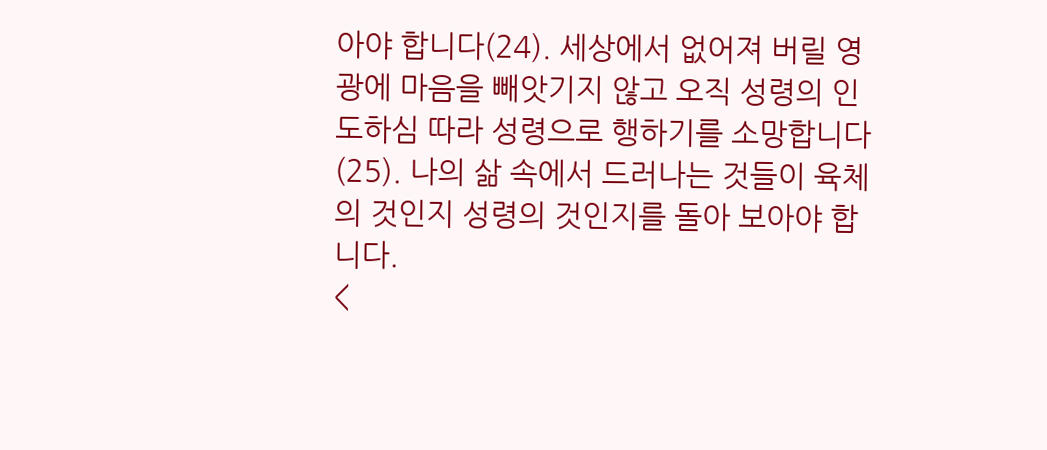아야 합니다(24). 세상에서 없어져 버릴 영광에 마음을 빼앗기지 않고 오직 성령의 인도하심 따라 성령으로 행하기를 소망합니다(25). 나의 삶 속에서 드러나는 것들이 육체의 것인지 성령의 것인지를 돌아 보아야 합니다.
<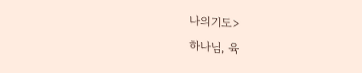나의기도>
하나님, 육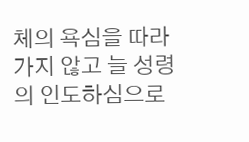체의 욕심을 따라가지 않고 늘 성령의 인도하심으로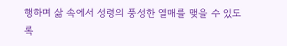행하며 삶 속에서 성령의 풍성한 열매를 맺을 수 있도록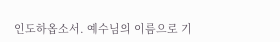인도하옵소서. 예수님의 이름으로 기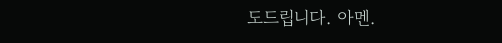도드립니다. 아멘.